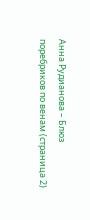Анна Рудианова – Блюз поребриков по венам (страница 2)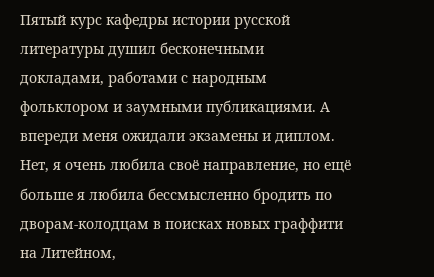Пятый курс кафедры истории русской литературы душил бесконечными докладами, работами с народным фольклором и заумными публикациями. А впереди меня ожидали экзамены и диплом.
Нет, я очень любила своё направление, но ещё больше я любила бессмысленно бродить по дворам-колодцам в поисках новых граффити на Литейном,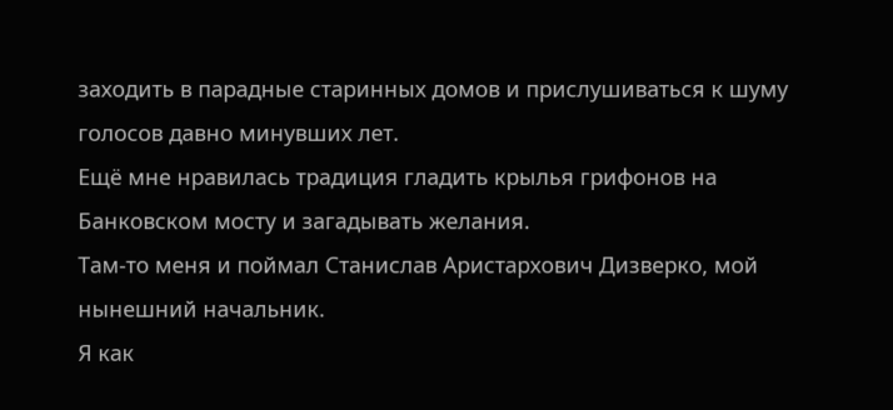заходить в парадные старинных домов и прислушиваться к шуму голосов давно минувших лет.
Ещё мне нравилась традиция гладить крылья грифонов на Банковском мосту и загадывать желания.
Там-то меня и поймал Станислав Аристархович Дизверко, мой нынешний начальник.
Я как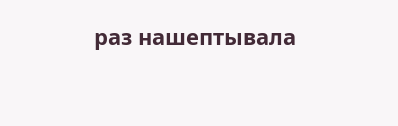раз нашептывала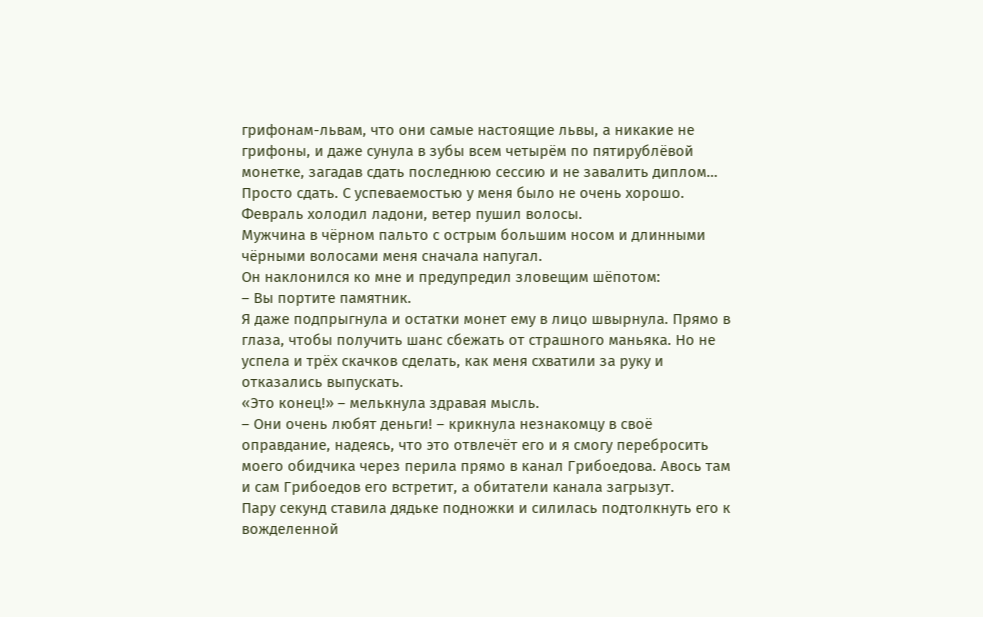грифонам-львам, что они самые настоящие львы, а никакие не грифоны, и даже сунула в зубы всем четырём по пятирублёвой монетке, загадав сдать последнюю сессию и не завалить диплом… Просто сдать. С успеваемостью у меня было не очень хорошо.
Февраль холодил ладони, ветер пушил волосы.
Мужчина в чёрном пальто с острым большим носом и длинными чёрными волосами меня сначала напугал.
Он наклонился ко мне и предупредил зловещим шёпотом:
– Вы портите памятник.
Я даже подпрыгнула и остатки монет ему в лицо швырнула. Прямо в глаза, чтобы получить шанс сбежать от страшного маньяка. Но не успела и трёх скачков сделать, как меня схватили за руку и отказались выпускать.
«Это конец!» – мелькнула здравая мысль.
– Они очень любят деньги! – крикнула незнакомцу в своё оправдание, надеясь, что это отвлечёт его и я смогу перебросить моего обидчика через перила прямо в канал Грибоедова. Авось там и сам Грибоедов его встретит, а обитатели канала загрызут.
Пару секунд ставила дядьке подножки и силилась подтолкнуть его к вожделенной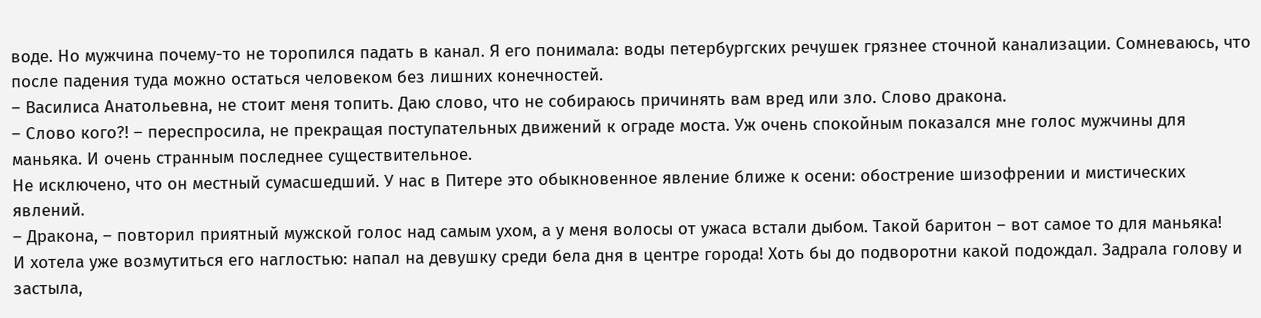воде. Но мужчина почему-то не торопился падать в канал. Я его понимала: воды петербургских речушек грязнее сточной канализации. Сомневаюсь, что после падения туда можно остаться человеком без лишних конечностей.
– Василиса Анатольевна, не стоит меня топить. Даю слово, что не собираюсь причинять вам вред или зло. Слово дракона.
– Слово кого?! – переспросила, не прекращая поступательных движений к ограде моста. Уж очень спокойным показался мне голос мужчины для маньяка. И очень странным последнее существительное.
Не исключено, что он местный сумасшедший. У нас в Питере это обыкновенное явление ближе к осени: обострение шизофрении и мистических явлений.
– Дракона, – повторил приятный мужской голос над самым ухом, а у меня волосы от ужаса встали дыбом. Такой баритон – вот самое то для маньяка!
И хотела уже возмутиться его наглостью: напал на девушку среди бела дня в центре города! Хоть бы до подворотни какой подождал. Задрала голову и застыла,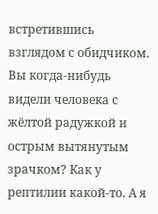встретившись взглядом с обидчиком.
Вы когда-нибудь видели человека с жёлтой радужкой и острым вытянутым зрачком? Как у рептилии какой-то. А я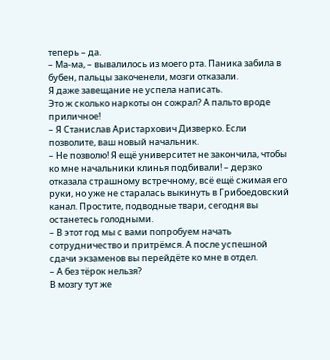теперь – да.
– Ма-ма, – вывалилось из моего рта. Паника забила в бубен, пальцы закоченели, мозги отказали.
Я даже завещание не успела написать.
Это ж сколько наркоты он сожрал? А пальто вроде приличное!
– Я Станислав Аристархович Дизверко. Если позволите, ваш новый начальник.
– Не позволю! Я ещё университет не закончила, чтобы ко мне начальники клинья подбивали! – дерзко отказала страшному встречному, всё ещё сжимая его руки, но уже не старалась выкинуть в Грибоедовский канал. Простите, подводные твари, сегодня вы останетесь голодными.
– В этот год мы с вами попробуем начать сотрудничество и притрёмся. А после успешной сдачи экзаменов вы перейдёте ко мне в отдел.
– А без тёрок нельзя?
В мозгу тут же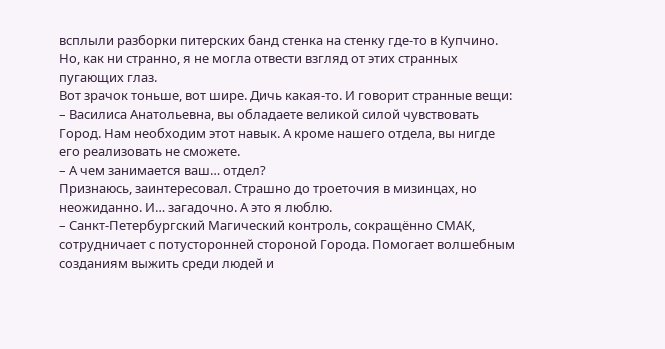всплыли разборки питерских банд стенка на стенку где-то в Купчино. Но, как ни странно, я не могла отвести взгляд от этих странных пугающих глаз.
Вот зрачок тоньше, вот шире. Дичь какая-то. И говорит странные вещи:
– Василиса Анатольевна, вы обладаете великой силой чувствовать Город. Нам необходим этот навык. А кроме нашего отдела, вы нигде его реализовать не сможете.
– А чем занимается ваш… отдел?
Признаюсь, заинтересовал. Страшно до троеточия в мизинцах, но неожиданно. И… загадочно. А это я люблю.
– Санкт-Петербургский Магический контроль, сокращённо СМАК, сотрудничает с потусторонней стороной Города. Помогает волшебным созданиям выжить среди людей и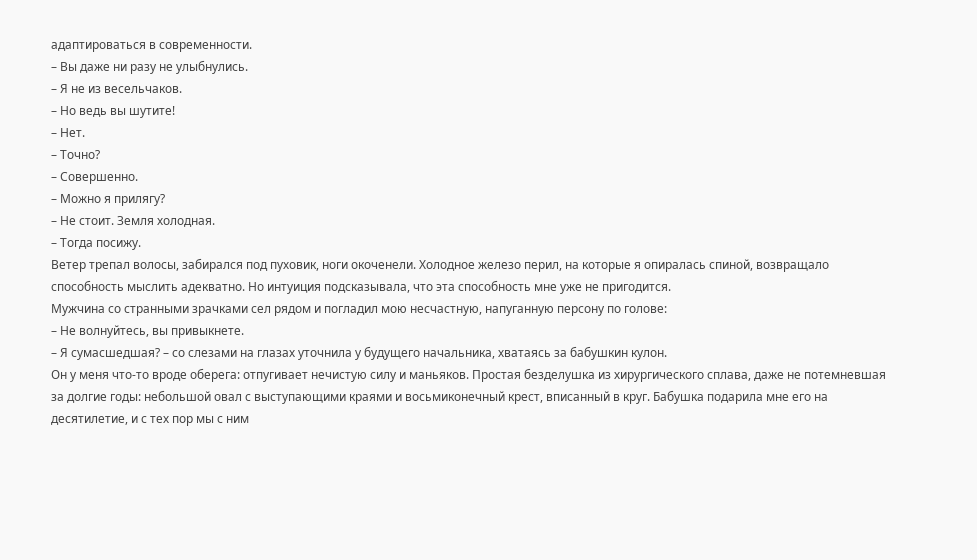адаптироваться в современности.
– Вы даже ни разу не улыбнулись.
– Я не из весельчаков.
– Но ведь вы шутите!
– Нет.
– Точно?
– Совершенно.
– Можно я прилягу?
– Не стоит. Земля холодная.
– Тогда посижу.
Ветер трепал волосы, забирался под пуховик, ноги окоченели. Холодное железо перил, на которые я опиралась спиной, возвращало способность мыслить адекватно. Но интуиция подсказывала, что эта способность мне уже не пригодится.
Мужчина со странными зрачками сел рядом и погладил мою несчастную, напуганную персону по голове:
– Не волнуйтесь, вы привыкнете.
– Я сумасшедшая? – со слезами на глазах уточнила у будущего начальника, хватаясь за бабушкин кулон.
Он у меня что-то вроде оберега: отпугивает нечистую силу и маньяков. Простая безделушка из хирургического сплава, даже не потемневшая за долгие годы: небольшой овал с выступающими краями и восьмиконечный крест, вписанный в круг. Бабушка подарила мне его на десятилетие, и с тех пор мы с ним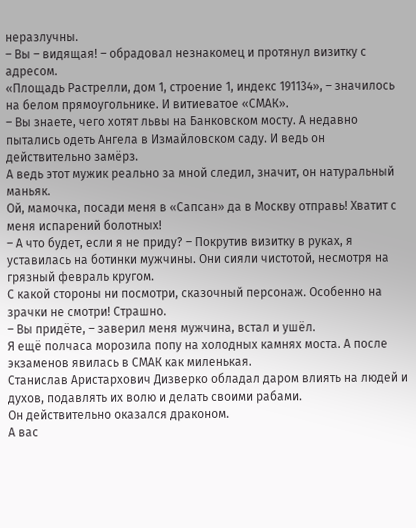неразлучны.
– Вы – видящая! – обрадовал незнакомец и протянул визитку с адресом.
«Площадь Растрелли, дом 1, строение 1, индекс 191134», – значилось на белом прямоугольнике. И витиеватое «СМАК».
– Вы знаете, чего хотят львы на Банковском мосту. А недавно пытались одеть Ангела в Измайловском саду. И ведь он действительно замёрз.
А ведь этот мужик реально за мной следил, значит, он натуральный маньяк.
Ой, мамочка, посади меня в «Сапсан» да в Москву отправь! Хватит с меня испарений болотных!
– А что будет, если я не приду? – Покрутив визитку в руках, я уставилась на ботинки мужчины. Они сияли чистотой, несмотря на грязный февраль кругом.
С какой стороны ни посмотри, сказочный персонаж. Особенно на зрачки не смотри! Страшно.
– Вы придёте, – заверил меня мужчина, встал и ушёл.
Я ещё полчаса морозила попу на холодных камнях моста. А после экзаменов явилась в СМАК как миленькая.
Станислав Аристархович Дизверко обладал даром влиять на людей и духов, подавлять их волю и делать своими рабами.
Он действительно оказался драконом.
А вас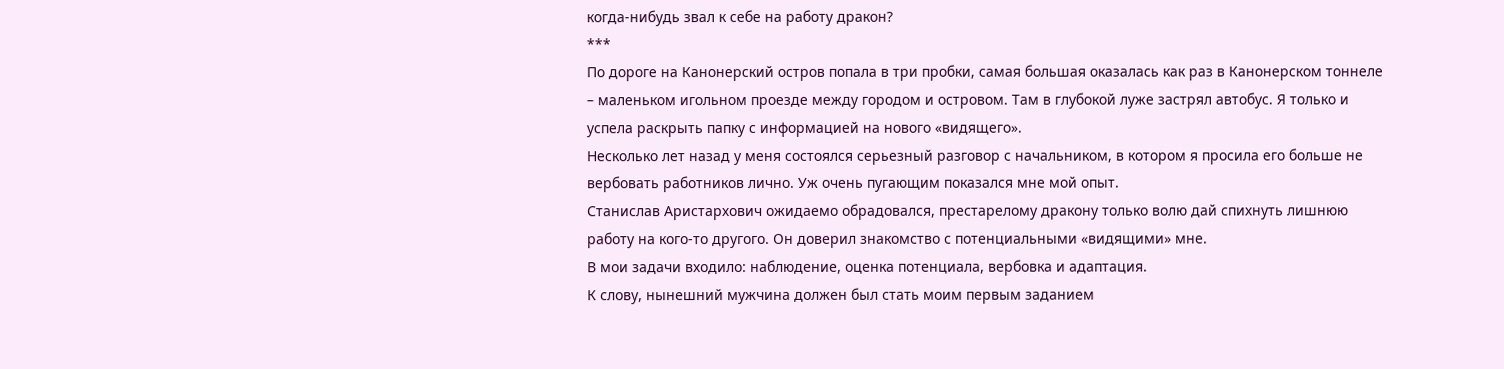когда-нибудь звал к себе на работу дракон?
***
По дороге на Канонерский остров попала в три пробки, самая большая оказалась как раз в Канонерском тоннеле – маленьком игольном проезде между городом и островом. Там в глубокой луже застрял автобус. Я только и успела раскрыть папку с информацией на нового «видящего».
Несколько лет назад у меня состоялся серьезный разговор с начальником, в котором я просила его больше не вербовать работников лично. Уж очень пугающим показался мне мой опыт.
Станислав Аристархович ожидаемо обрадовался, престарелому дракону только волю дай спихнуть лишнюю работу на кого-то другого. Он доверил знакомство с потенциальными «видящими» мне.
В мои задачи входило: наблюдение, оценка потенциала, вербовка и адаптация.
К слову, нынешний мужчина должен был стать моим первым заданием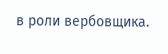в роли вербовщика.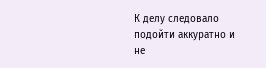К делу следовало подойти аккуратно и не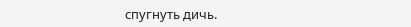спугнуть дичь.